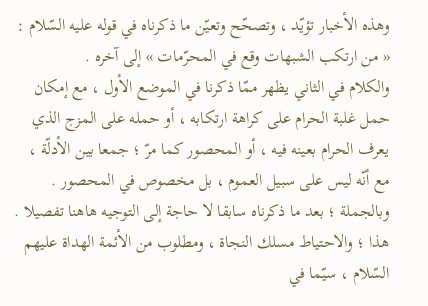وهذه الأخبار تؤيّد ، وتصحّح وتعيّن ما ذكرناه في قوله عليه السّلام : « من ارتكب الشبهات وقع في المحرّمات » إلى آخره .
والكلام في الثاني يظهر ممّا ذكرنا في الموضع الأول ، مع إمكان حمل غلبة الحرام على كراهة ارتكابه ، أو حمله على المزج الذي يعرف الحرام بعينه فيه ، أو المحصور كما مرّ ؛ جمعا بين الأدلّة ، مع أنّه ليس على سبيل العموم ، بل مخصوص في المحصور .
وبالجملة ؛ بعد ما ذكرناه سابقا لا حاجة إلى التوجيه هاهنا تفصيلا .
هذا ؛ والاحتياط مسلك النجاة ، ومطلوب من الأئمة الهداة عليهم السّلام ، سيّما في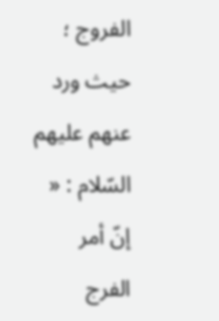الفروج ؛ حيث ورد عنهم عليهم السّلام : « إنّ أمر الفرج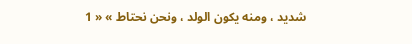شديد ، ومنه يكون الولد ، ونحن نحتاط » « 1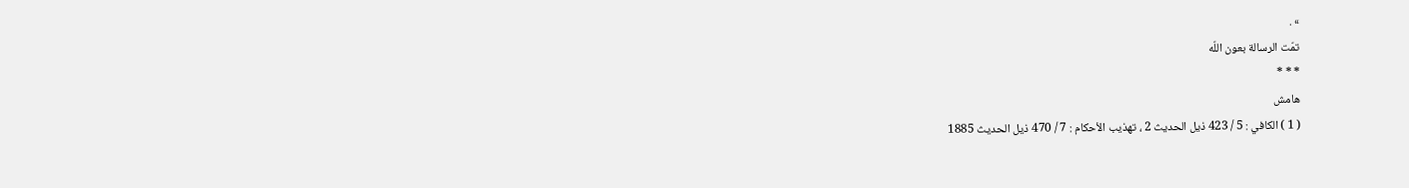» .
تمّت الرسالة بعون اللّه
* * *
هامش
( 1 ) الكافي : 5 / 423 ذيل الحديث 2 ، تهذيب الأحكام : 7 / 470 ذيل الحديث 1885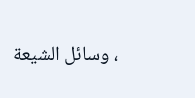، وسائل الشيعة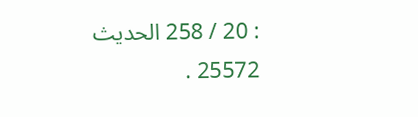: 20 / 258 الحديث 25572 .